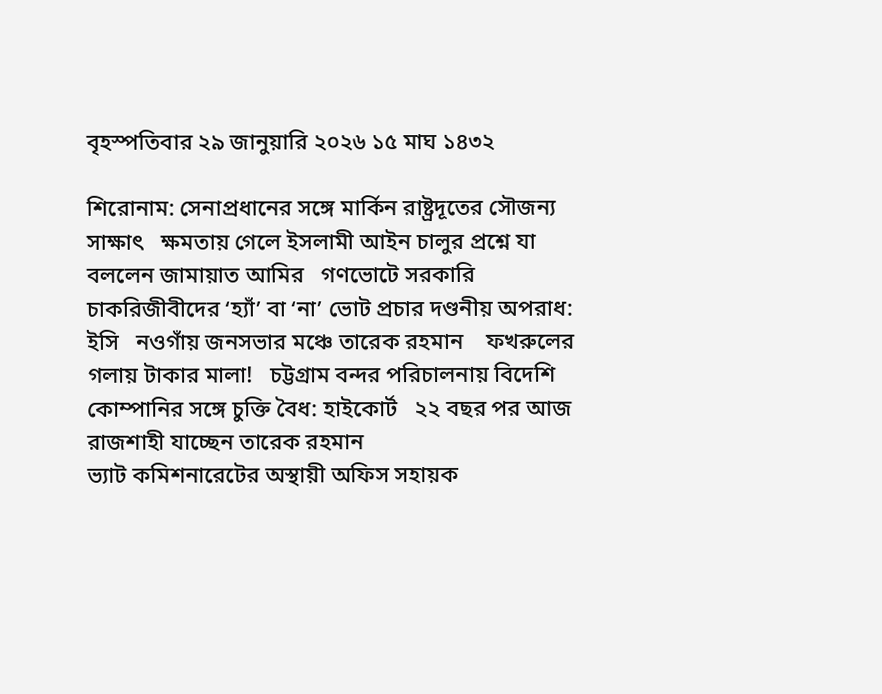বৃহস্পতিবার ২৯ জানুয়ারি ২০২৬ ১৫ মাঘ ১৪৩২

শিরোনাম: সেনাপ্রধানের সঙ্গে মার্কিন রাষ্ট্রদূতের সৌজন্য সাক্ষাৎ   ক্ষমতায় গেলে ইসলামী আইন চালুর প্রশ্নে যা বললেন জামায়াত আমির   গণভোটে সরকারি চাকরিজীবীদের ‘হ্যাঁ’ বা ‘না’ ভোট প্রচার দণ্ডনীয় অপরাধ: ইসি   নওগাঁয় জনসভার মঞ্চে তারেক রহমান    ফখরুলের গলায় টাকার মালা!   চট্টগ্রাম বন্দর পরিচালনায় বিদেশি কোম্পানির সঙ্গে চুক্তি বৈধ: হাইকোর্ট   ২২ বছর পর আজ রাজশাহী যাচ্ছেন তারেক রহমান
ভ্যাট কমিশনারেটের অস্থায়ী অফিস সহায়ক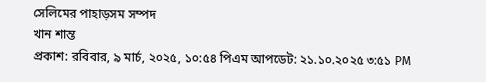সেলিমের পাহাড়সম সম্পদ
খান শান্ত
প্রকাশ: রবিবার, ৯ মার্চ, ২০২৫, ১০:৫৪ পিএম আপডেট: ২১.১০.২০২৫ ৩:৫১ PM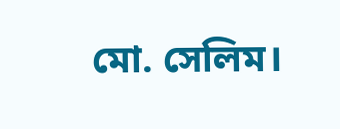মো. সেলিম।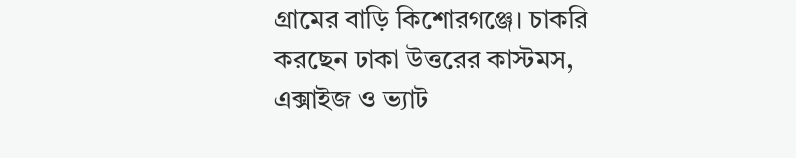গ্রামের বাড়ি কিশোরগঞ্জে। চাকরি করছেন ঢাকা উত্তরের কাস্টমস, এক্সাইজ ও ভ্যাট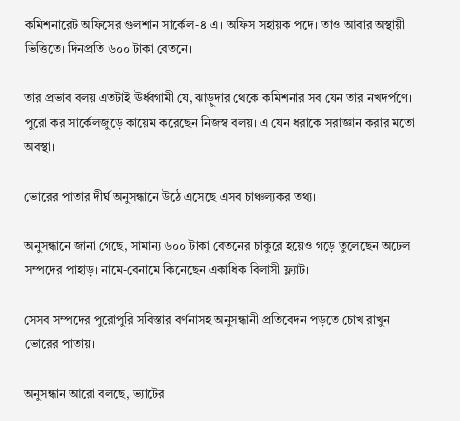কমিশনারেট অফিসের গুলশান সার্কেল-৪ এ। অফিস সহায়ক পদে। তাও আবার অস্থায়ী ভিত্তিতে। দিনপ্রতি ৬০০ টাকা বেতনে।

তার প্রভাব বলয় এতটাই ঊর্ধ্বগামী যে, ঝাড়ুদার থেকে কমিশনার সব যেন তার নখদর্পণে। পুরো কর সার্কেলজুড়ে কায়েম করেছেন নিজস্ব বলয়। এ যেন ধরাকে সরাজ্ঞান করার মতো অবস্থা।

ভোরের পাতার দীর্ঘ অনুসন্ধানে উঠে এসেছে এসব চাঞ্চল্যকর তথ্য।

অনুসন্ধানে জানা গেছে, সামান্য ৬০০ টাকা বেতনের চাকুরে হয়েও গড়ে তুলেছেন অঢেল সম্পদের পাহাড়। নামে-বেনামে কিনেছেন একাধিক বিলাসী ফ্ল্যাট।

সেসব সম্পদের পুরোপুরি সবিস্তার বর্ণনাসহ অনুসন্ধানী প্রতিবেদন পড়তে চোখ রাখুন ভোরের পাতায়।

অনুসন্ধান আরো বলছে, ভ্যাটের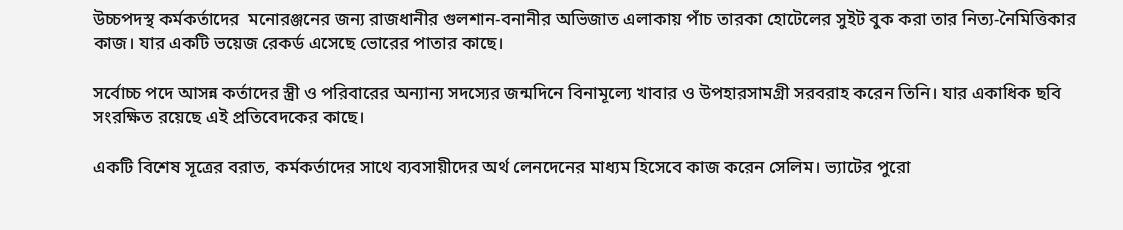উচ্চপদস্থ কর্মকর্তাদের  মনোরঞ্জনের জন্য রাজধানীর গুলশান-বনানীর অভিজাত এলাকায় পাঁচ তারকা হোটেলের সুইট বুক করা তার নিত্য-নৈমিত্তিকার কাজ। যার একটি ভয়েজ রেকর্ড এসেছে ভোরের পাতার কাছে।

সর্বোচ্চ পদে আসন্ন কর্তাদের স্ত্রী ও পরিবারের অন্যান্য সদস্যের জন্মদিনে বিনামূল্যে খাবার ও উপহারসামগ্রী সরবরাহ করেন তিনি। যার একাধিক ছবি সংরক্ষিত রয়েছে এই প্রতিবেদকের কাছে।

একটি বিশেষ সূত্রের বরাত, কর্মকর্তাদের সাথে ব্যবসায়ীদের অর্থ লেনদেনের মাধ্যম হিসেবে কাজ করেন সেলিম। ভ্যাটের পুরো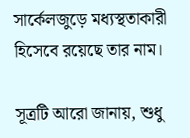সার্কেলজুড়ে মধ্যস্থতাকারী হিসেবে রয়েছে তার নাম।

সূত্রটি আরো জানায়, শুধু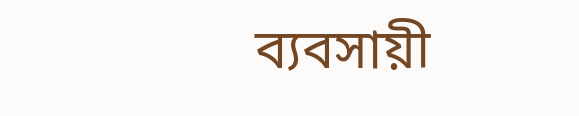ব্যবসায়ী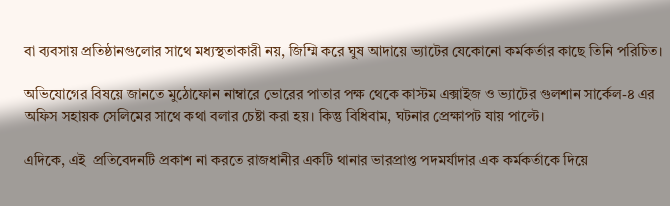বা ব্যবসায় প্রতিষ্ঠানগুলোর সাথে মধ্যস্থতাকারী নয়, জিম্মি করে ঘুষ আদায়ে ভ্যাটের যেকোনো কর্মকর্তার কাছে তিনি পরিচিত।

অভিযোগের বিষয়ে জানতে মুঠোফোন নাম্বারে ভোরের পাতার পক্ষ থেকে কাস্টম এক্সাইজ ও ভ্যাটের গুলশান সার্কেল-৪ এর অফিস সহায়ক সেলিমের সাথে কথা বলার চেষ্টা করা হয়। কিন্তু বিধিবাম, ঘটনার প্রেক্ষাপট যায় পাল্টে।

এদিকে, এই  প্রতিবেদনটি প্রকাশ না করতে রাজধানীর একটি থানার ভারপ্রাপ্ত পদমর্যাদার এক কর্মকর্তাকে দিয়ে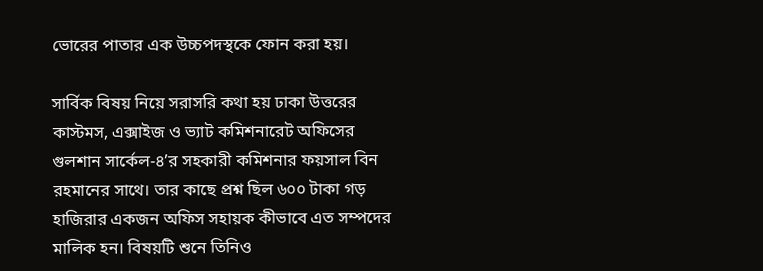ভোরের পাতার এক উচ্চপদস্থকে ফোন করা হয়।

সার্বিক বিষয় নিয়ে সরাসরি কথা হয় ঢাকা উত্তরের কাস্টমস, এক্সাইজ ও ভ্যাট কমিশনারেট অফিসের গুলশান সার্কেল-৪’র সহকারী কমিশনার ফয়সাল বিন রহমানের সাথে। তার কাছে প্রশ্ন ছিল ৬০০ টাকা গড় হাজিরার একজন অফিস সহায়ক কীভাবে এত সম্পদের মালিক হন। বিষয়টি শুনে তিনিও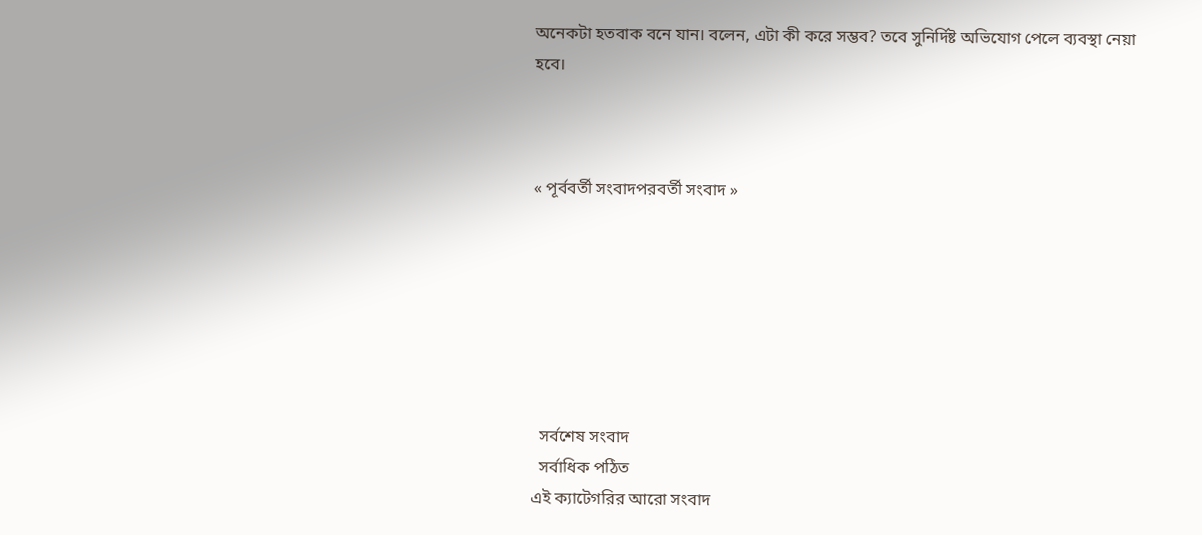অনেকটা হতবাক বনে যান। বলেন, এটা কী করে সম্ভব? তবে সুনির্দিষ্ট অভিযোগ পেলে ব্যবস্থা নেয়া হবে।



« পূর্ববর্তী সংবাদপরবর্তী সংবাদ »







  সর্বশেষ সংবাদ
  সর্বাধিক পঠিত
এই ক্যাটেগরির আরো সংবাদ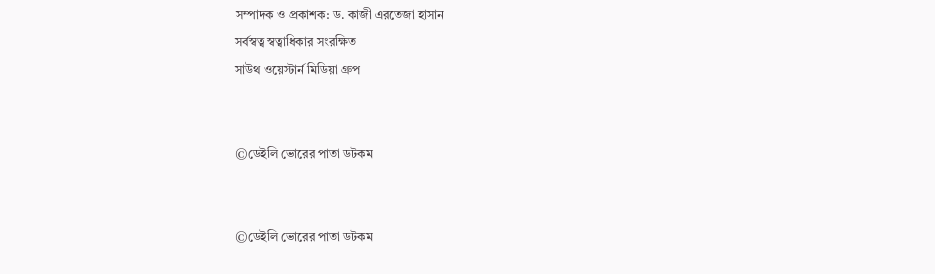সম্পাদক ও প্রকাশক: ড. কাজী এরতেজা হাসান
সর্বস্বত্ব স্বত্বাধিকার সংরক্ষিত
সাউথ ওয়েস্টার্ন মিডিয়া গ্রুপ


©ডেইলি ভোরের পাতা ডটকম


©ডেইলি ভোরের পাতা ডটকম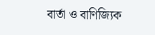বার্তা ও বাণিজ্যিক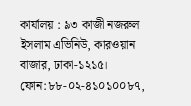কার্যালয় : ৯৩ কাজী নজরুল ইসলাম এভিনিউ, কারওয়ান বাজার, ঢাকা-১২১৫।
ফোন:৮৮-০২-৪১০১০০৮৭,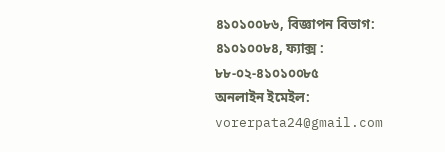৪১০১০০৮৬, বিজ্ঞাপন বিভাগ: ৪১০১০০৮৪, ফ্যাক্স : ৮৮-০২-৪১০১০০৮৫
অনলাইন ইমেইল: vorerpata24@gmail.com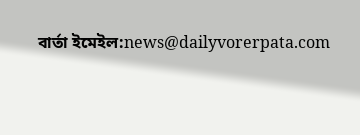বার্তা ইমেইল:news@dailyvorerpata.com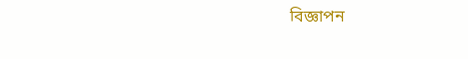বিজ্ঞাপন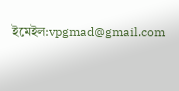ইমেইল:vpgmad@gmail.com